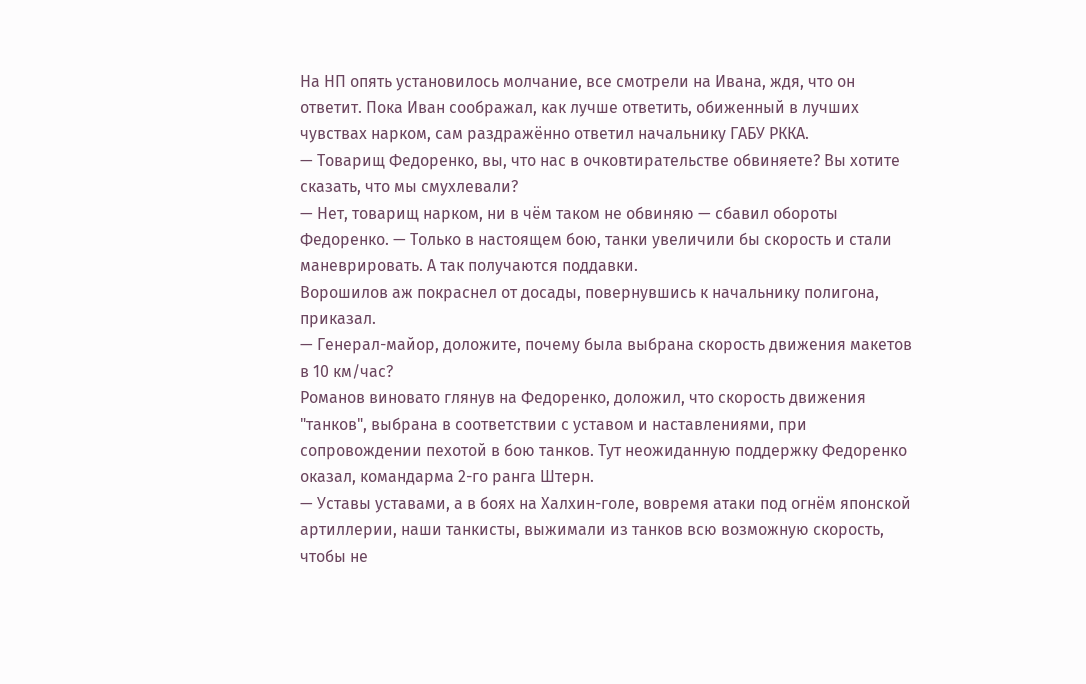На НП опять установилось молчание, все смотрели на Ивана, ждя, что он ответит. Пока Иван соображал, как лучше ответить, обиженный в лучших чувствах нарком, сам раздражённо ответил начальнику ГАБУ РККА.
— Товарищ Федоренко, вы, что нас в очковтирательстве обвиняете? Вы хотите сказать, что мы смухлевали?
— Нет, товарищ нарком, ни в чём таком не обвиняю — сбавил обороты Федоренко. — Только в настоящем бою, танки увеличили бы скорость и стали маневрировать. А так получаются поддавки.
Ворошилов аж покраснел от досады, повернувшись к начальнику полигона, приказал.
— Генерал-майор, доложите, почему была выбрана скорость движения макетов в 10 км/час?
Романов виновато глянув на Федоренко, доложил, что скорость движения "танков", выбрана в соответствии с уставом и наставлениями, при сопровождении пехотой в бою танков. Тут неожиданную поддержку Федоренко оказал, командарма 2-го ранга Штерн.
— Уставы уставами, а в боях на Халхин-голе, вовремя атаки под огнём японской артиллерии, наши танкисты, выжимали из танков всю возможную скорость, чтобы не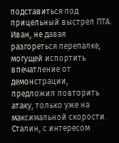подставиться под прицельный выстрел ПТА.
Иван, не давая разгореться перепалке, могущей испортить впечатление от демонстрации, предложил повторить атаку, только уже на максимальной скорости. Сталин, с интересом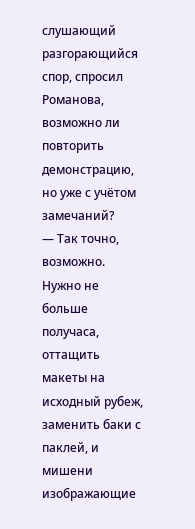слушающий разгорающийся спор, спросил Романова, возможно ли повторить демонстрацию, но уже с учётом замечаний?
— Так точно, возможно. Нужно не больше получаса, оттащить макеты на исходный рубеж, заменить баки с паклей, и мишени изображающие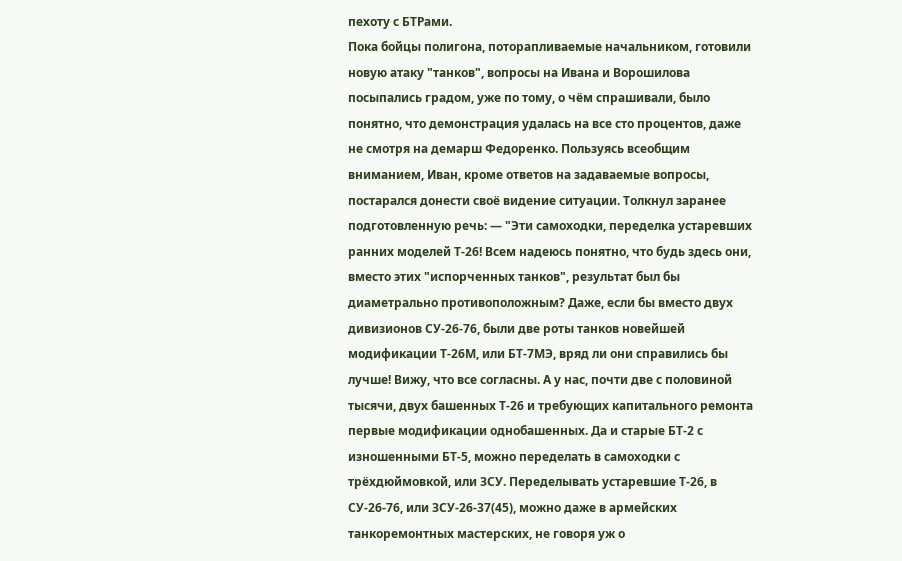пехоту с БТРами.
Пока бойцы полигона, поторапливаемые начальником, готовили новую атаку "танков", вопросы на Ивана и Ворошилова посыпались градом, уже по тому, о чём спрашивали, было понятно, что демонстрация удалась на все сто процентов, даже не смотря на демарш Федоренко. Пользуясь всеобщим вниманием, Иван, кроме ответов на задаваемые вопросы, постарался донести своё видение ситуации. Толкнул заранее подготовленную речь: — "Эти самоходки, переделка устаревших ранних моделей Т-26! Всем надеюсь понятно, что будь здесь они, вместо этих "испорченных танков", результат был бы диаметрально противоположным? Даже, если бы вместо двух дивизионов СУ-26-76, были две роты танков новейшей модификации Т-26М, или БТ-7МЭ, вряд ли они справились бы лучше! Вижу, что все согласны. А у нас, почти две с половиной тысячи, двух башенных Т-26 и требующих капитального ремонта первые модификации однобашенных. Да и старые БТ-2 с изношенными БТ-5, можно переделать в самоходки с трёхдюймовкой, или ЗСУ. Переделывать устаревшие Т-26, в СУ-26-76, или ЗСУ-26-37(45), можно даже в армейских танкоремонтных мастерских, не говоря уж о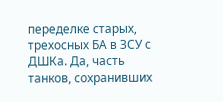переделке старых, трехосных БА в ЗСУ с ДШКа. Да, часть танков, сохранивших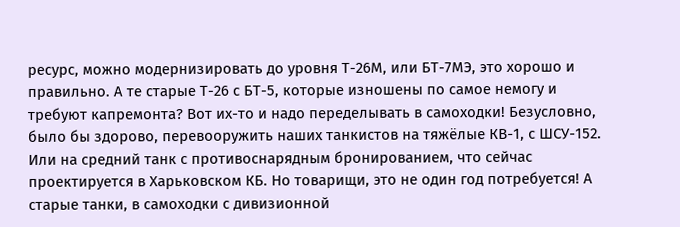ресурс, можно модернизировать до уровня Т-26М, или БТ-7МЭ, это хорошо и правильно. А те старые Т-26 с БТ-5, которые изношены по самое немогу и требуют капремонта? Вот их-то и надо переделывать в самоходки! Безусловно, было бы здорово, перевооружить наших танкистов на тяжёлые КВ-1, с ШСУ-152. Или на средний танк с противоснарядным бронированием, что сейчас проектируется в Харьковском КБ. Но товарищи, это не один год потребуется! А старые танки, в самоходки с дивизионной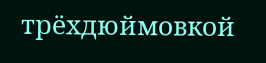трёхдюймовкой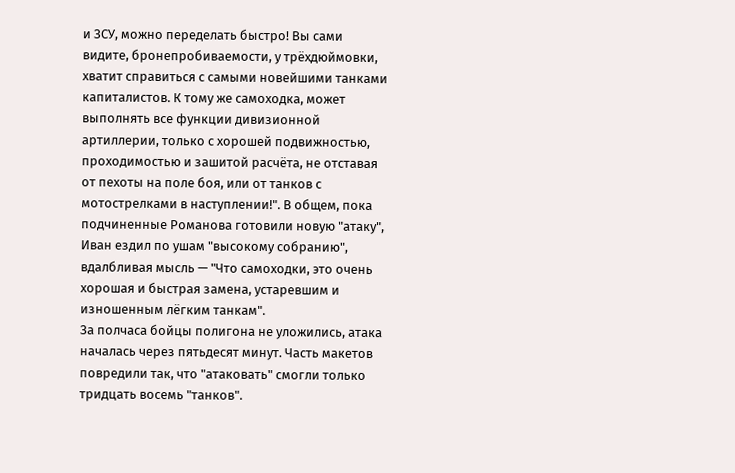и ЗСУ, можно переделать быстро! Вы сами видите, бронепробиваемости, у трёхдюймовки, хватит справиться с самыми новейшими танками капиталистов. К тому же самоходка, может выполнять все функции дивизионной артиллерии, только с хорошей подвижностью, проходимостью и зашитой расчёта, не отставая от пехоты на поле боя, или от танков с мотострелками в наступлении!". В общем, пока подчиненные Романова готовили новую "атаку", Иван ездил по ушам "высокому собранию", вдалбливая мысль — "Что самоходки, это очень хорошая и быстрая замена, устаревшим и изношенным лёгким танкам".
За полчаса бойцы полигона не уложились, атака началась через пятьдесят минут. Часть макетов повредили так, что "атаковать" смогли только тридцать восемь "танков".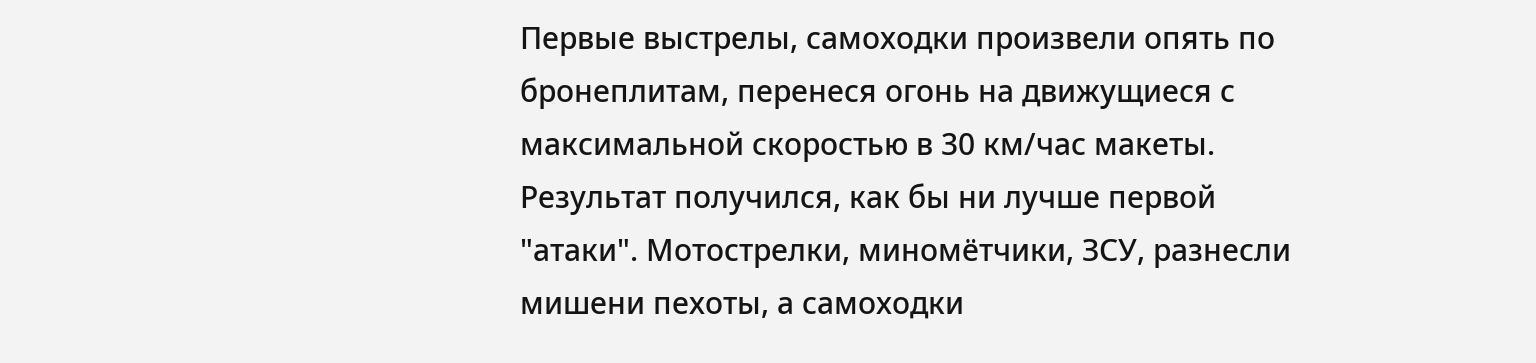Первые выстрелы, самоходки произвели опять по бронеплитам, перенеся огонь на движущиеся с максимальной скоростью в 30 км/час макеты. Результат получился, как бы ни лучше первой "атаки". Мотострелки, миномётчики, ЗСУ, разнесли мишени пехоты, а самоходки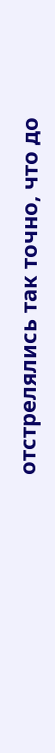отстрелялись так точно, что до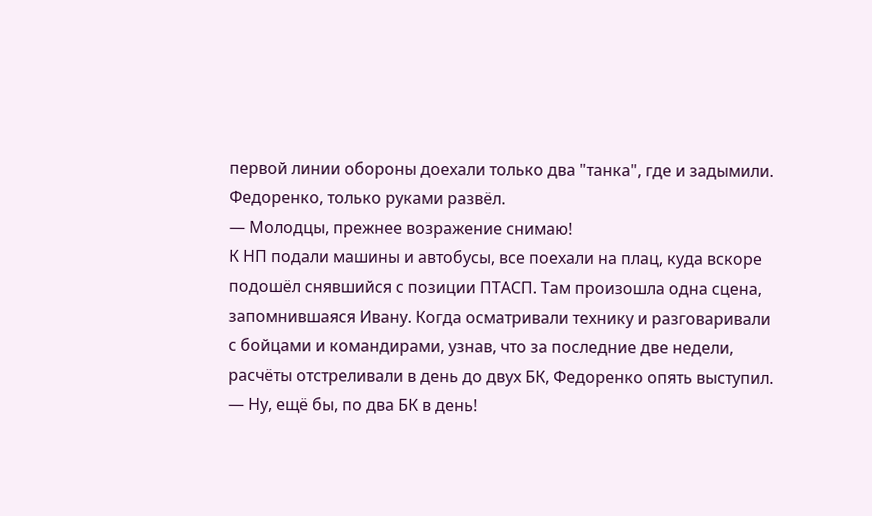первой линии обороны доехали только два "танка", где и задымили. Федоренко, только руками развёл.
— Молодцы, прежнее возражение снимаю!
К НП подали машины и автобусы, все поехали на плац, куда вскоре подошёл снявшийся с позиции ПТАСП. Там произошла одна сцена, запомнившаяся Ивану. Когда осматривали технику и разговаривали с бойцами и командирами, узнав, что за последние две недели, расчёты отстреливали в день до двух БК, Федоренко опять выступил.
— Ну, ещё бы, по два БК в день!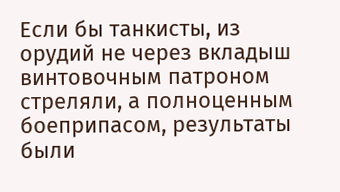Если бы танкисты, из орудий не через вкладыш винтовочным патроном стреляли, а полноценным боеприпасом, результаты были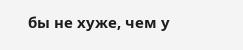бы не хуже, чем у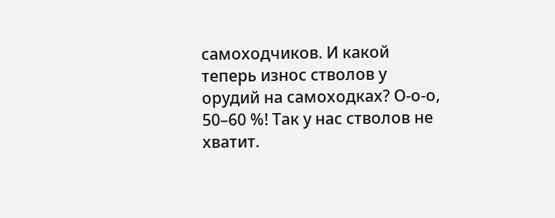самоходчиков. И какой теперь износ стволов у орудий на самоходках? О-о-о, 50–60 %! Так у нас стволов не хватит.